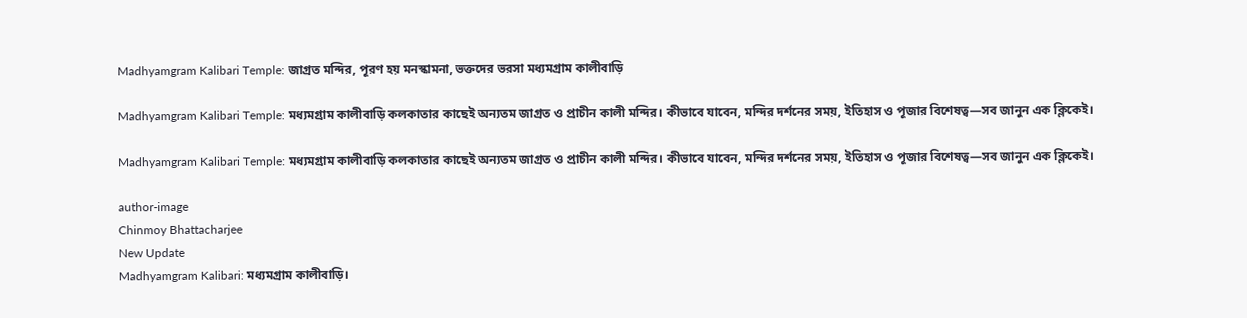Madhyamgram Kalibari Temple: জাগ্রত মন্দির, পূরণ হয় মনস্কামনা, ভক্তদের ভরসা মধ্যমগ্রাম কালীবাড়ি

Madhyamgram Kalibari Temple: মধ্যমগ্রাম কালীবাড়ি কলকাতার কাছেই অন্যতম জাগ্রত ও প্রাচীন কালী মন্দির। কীভাবে যাবেন, মন্দির দর্শনের সময়, ইতিহাস ও পূজার বিশেষত্ব—সব জানুন এক ক্লিকেই।

Madhyamgram Kalibari Temple: মধ্যমগ্রাম কালীবাড়ি কলকাতার কাছেই অন্যতম জাগ্রত ও প্রাচীন কালী মন্দির। কীভাবে যাবেন, মন্দির দর্শনের সময়, ইতিহাস ও পূজার বিশেষত্ব—সব জানুন এক ক্লিকেই।

author-image
Chinmoy Bhattacharjee
New Update
Madhyamgram Kalibari: মধ্যমগ্রাম কালীবাড়ি।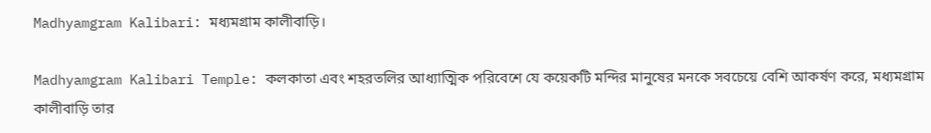Madhyamgram Kalibari: মধ্যমগ্রাম কালীবাড়ি।

Madhyamgram Kalibari Temple: কলকাতা এবং শহরতলির আধ্যাত্মিক পরিবেশে যে কয়েকটি মন্দির মানুষের মনকে সবচেয়ে বেশি আকর্ষণ করে, মধ্যমগ্রাম কালীবাড়ি তার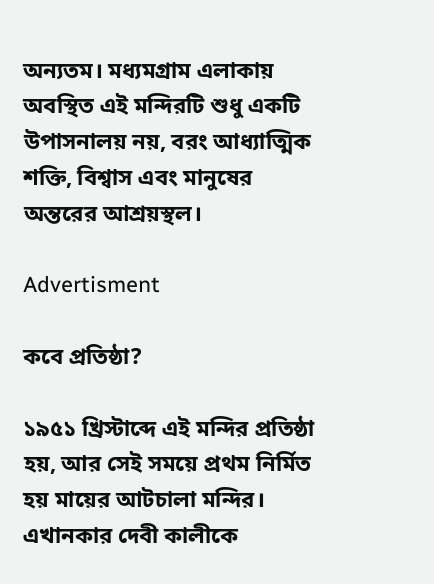অন্যতম। মধ্যমগ্রাম এলাকায় অবস্থিত এই মন্দিরটি শুধু একটি উপাসনালয় নয়, বরং আধ্যাত্মিক শক্তি, বিশ্বাস এবং মানুষের অন্তরের আশ্রয়স্থল।

Advertisment

কবে প্রতিষ্ঠা?

১৯৫১ খ্রিস্টাব্দে এই মন্দির প্রতিষ্ঠা হয়, আর সেই সময়ে প্রথম নির্মিত হয় মায়ের আটচালা মন্দির। এখানকার দেবী কালীকে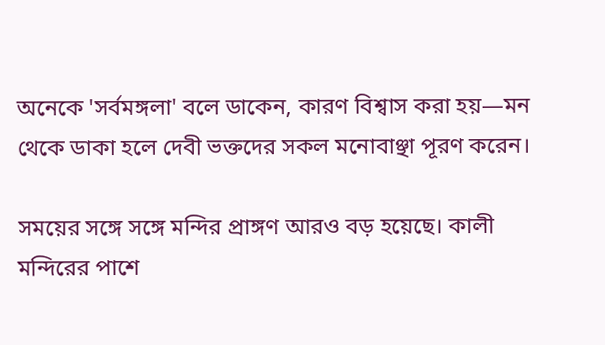অনেকে 'সর্বমঙ্গলা' বলে ডাকেন, কারণ বিশ্বাস করা হয়—মন থেকে ডাকা হলে দেবী ভক্তদের সকল মনোবাঞ্ছা পূরণ করেন।

সময়ের সঙ্গে সঙ্গে মন্দির প্রাঙ্গণ আরও বড় হয়েছে। কালী মন্দিরের পাশে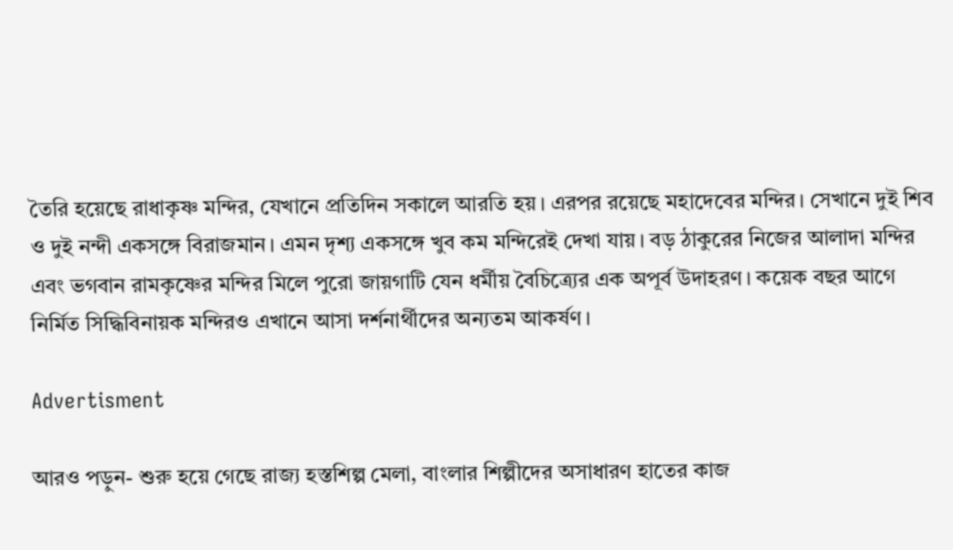তৈরি হয়েছে রাধাকৃষ্ণ মন্দির, যেখানে প্রতিদিন সকালে আরতি হয়। এরপর রয়েছে মহাদেবের মন্দির। সেখানে দুই শিব ও দুই নন্দী একসঙ্গে বিরাজমান। এমন দৃশ্য একসঙ্গে খুব কম মন্দিরেই দেখা যায়। বড় ঠাকুরের নিজের আলাদা মন্দির এবং ভগবান রামকৃষ্ণের মন্দির মিলে পুরো জায়গাটি যেন ধর্মীয় বৈচিত্র্যের এক অপূর্ব উদাহরণ। কয়েক বছর আগে নির্মিত সিদ্ধিবিনায়ক মন্দিরও এখানে আসা দর্শনার্থীদের অন্যতম আকর্ষণ।

Advertisment

আরও পড়ুন- শুরু হয়ে গেছে রাজ্য হস্তশিল্প মেলা, বাংলার শিল্পীদের অসাধারণ হাতের কাজ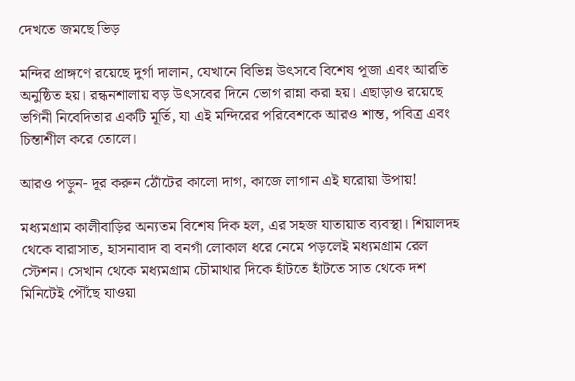দেখতে জমছে ভিড়

মন্দির প্রাঙ্গণে রয়েছে দুর্গা দালান, যেখানে বিভিন্ন উৎসবে বিশেষ পূজা এবং আরতি অনুষ্ঠিত হয়। রন্ধনশালায় বড় উৎসবের দিনে ভোগ রান্না করা হয়। এছাড়াও রয়েছে ভগিনী নিবেদিতার একটি মূর্তি, যা এই মন্দিরের পরিবেশকে আরও শান্ত, পবিত্র এবং চিন্তাশীল করে তোলে।

আরও পড়ুন- দূর করুন ঠোঁটের কালো দাগ, কাজে লাগান এই ঘরোয়া উপায়!

মধ্যমগ্রাম কালীবাড়ির অন্যতম বিশেষ দিক হল, এর সহজ যাতায়াত ব্যবস্থা। শিয়ালদহ থেকে বারাসাত, হাসনাবাদ বা বনগাঁ লোকাল ধরে নেমে পড়লেই মধ্যমগ্রাম রেল স্টেশন। সেখান থেকে মধ্যমগ্রাম চৌমাথার দিকে হাঁটতে হাঁটতে সাত থেকে দশ মিনিটেই পৌঁছে যাওয়া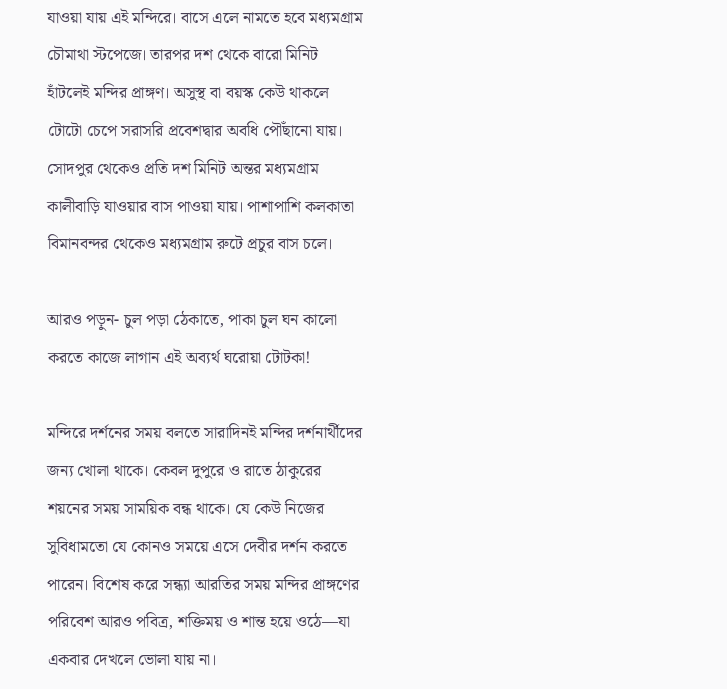যাওয়া যায় এই মন্দিরে। বাসে এলে নামতে হবে মধ্যমগ্রাম চৌমাথা স্টপেজে। তারপর দশ থেকে বারো মিনিট হাঁটলেই মন্দির প্রাঙ্গণ। অসুস্থ বা বয়স্ক কেউ থাকলে টোটো চেপে সরাসরি প্রবেশদ্বার অবধি পৌঁছানো যায়। সোদপুর থেকেও প্রতি দশ মিনিট অন্তর মধ্যমগ্রাম কালীবাড়ি যাওয়ার বাস পাওয়া যায়। পাশাপাশি কলকাতা বিমানবন্দর থেকেও মধ্যমগ্রাম রুটে প্রচুর বাস চলে।

আরও পড়ুন- চুল পড়া ঠেকাতে, পাকা চুল ঘন কালো করতে কাজে লাগান এই অব্যর্থ ঘরোয়া টোটকা!

মন্দিরে দর্শনের সময় বলতে সারাদিনই মন্দির দর্শনার্থীদের জন্য খোলা থাকে। কেবল দুপুরে ও রাতে ঠাকুরের শয়নের সময় সাময়িক বন্ধ থাকে। যে কেউ নিজের সুবিধামতো যে কোনও সময়ে এসে দেবীর দর্শন করতে পারেন। বিশেষ করে সন্ধ্যা আরতির সময় মন্দির প্রাঙ্গণের পরিবেশ আরও পবিত্র, শক্তিময় ও শান্ত হয়ে ওঠে—যা একবার দেখলে ভোলা যায় না।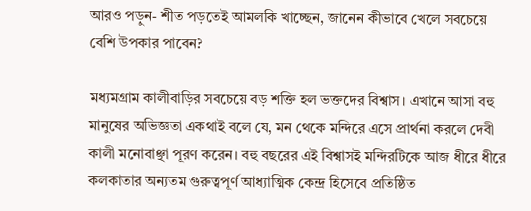আরও পড়ুন- শীত পড়তেই আমলকি খাচ্ছেন, জানেন কীভাবে খেলে সবচেয়ে বেশি উপকার পাবেন?

মধ্যমগ্রাম কালীবাড়ির সবচেয়ে বড় শক্তি হল ভক্তদের বিশ্বাস। এখানে আসা বহু মানুষের অভিজ্ঞতা একথাই বলে যে, মন থেকে মন্দিরে এসে প্রার্থনা করলে দেবী কালী মনোবাঞ্ছা পূরণ করেন। বহু বছরের এই বিশ্বাসই মন্দিরটিকে আজ ধীরে ধীরে কলকাতার অন্যতম গুরুত্বপূর্ণ আধ্যাত্মিক কেন্দ্র হিসেবে প্রতিষ্ঠিত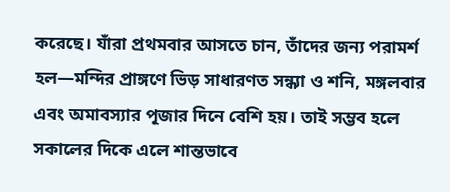করেছে। যাঁরা প্রথমবার আসতে চান, তাঁদের জন্য পরামর্শ হল—মন্দির প্রাঙ্গণে ভিড় সাধারণত সন্ধ্যা ও শনি, মঙ্গলবার এবং অমাবস্যার পূজার দিনে বেশি হয়। তাই সম্ভব হলে সকালের দিকে এলে শান্তভাবে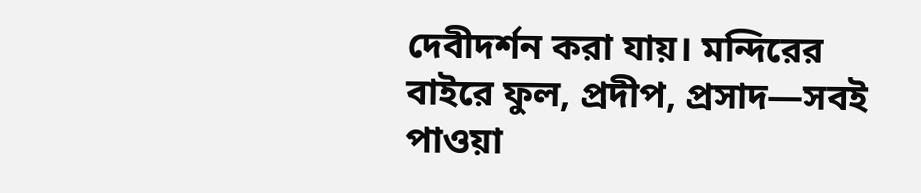দেবীদর্শন করা যায়। মন্দিরের বাইরে ফুল, প্রদীপ, প্রসাদ—সবই পাওয়া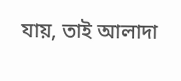যায়, তাই আলাদা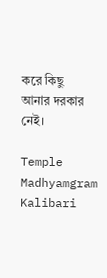করে কিছু আনার দরকার নেই।

Temple Madhyamgram Kalibari